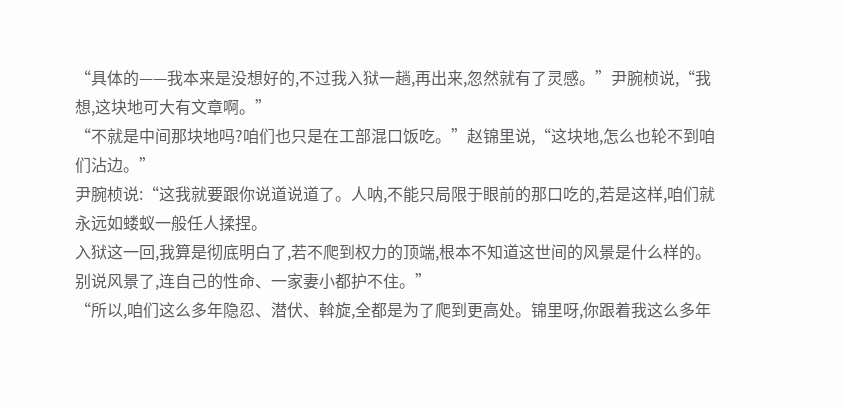“具体的——我本来是没想好的,不过我入狱一趟,再出来,忽然就有了灵感。”尹腕桢说,“我想,这块地可大有文章啊。”
“不就是中间那块地吗?咱们也只是在工部混口饭吃。”赵锦里说,“这块地,怎么也轮不到咱们沾边。”
尹腕桢说:“这我就要跟你说道说道了。人呐,不能只局限于眼前的那口吃的,若是这样,咱们就永远如蝼蚁一般任人揉捏。
入狱这一回,我算是彻底明白了,若不爬到权力的顶端,根本不知道这世间的风景是什么样的。
别说风景了,连自己的性命、一家妻小都护不住。”
“所以,咱们这么多年隐忍、潜伏、斡旋,全都是为了爬到更高处。锦里呀,你跟着我这么多年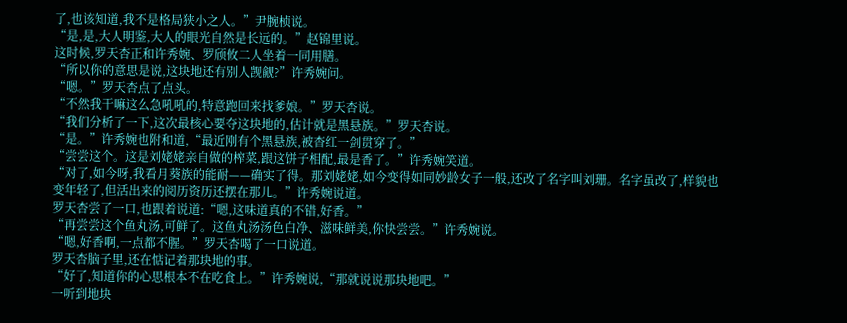了,也该知道,我不是格局狭小之人。”尹腕桢说。
“是,是,大人明鉴,大人的眼光自然是长远的。”赵锦里说。
这时候,罗天杏正和许秀婉、罗颀攸二人坐着一同用膳。
“所以你的意思是说,这块地还有别人觊觎?”许秀婉问。
“嗯。”罗天杏点了点头。
“不然我干嘛这么急吼吼的,特意跑回来找爹娘。”罗天杏说。
“我们分析了一下,这次最核心要夺这块地的,估计就是黑悬族。”罗天杏说。
“是。”许秀婉也附和道,“最近刚有个黑悬族,被杳红一剑贯穿了。”
“尝尝这个。这是刘姥姥亲自做的榨菜,跟这饼子相配,最是香了。”许秀婉笑道。
“对了,如今呀,我看月葵族的能耐——确实了得。那刘姥姥,如今变得如同妙龄女子一般,还改了名字叫刘珊。名字虽改了,样貌也变年轻了,但活出来的阅历资历还摆在那儿。”许秀婉说道。
罗天杏尝了一口,也跟着说道:“嗯,这味道真的不错,好香。”
“再尝尝这个鱼丸汤,可鲜了。这鱼丸汤汤色白净、滋味鲜美,你快尝尝。”许秀婉说。
“嗯,好香啊,一点都不腥。”罗天杏喝了一口说道。
罗天杏脑子里,还在惦记着那块地的事。
“好了,知道你的心思根本不在吃食上。”许秀婉说,“那就说说那块地吧。”
一听到地块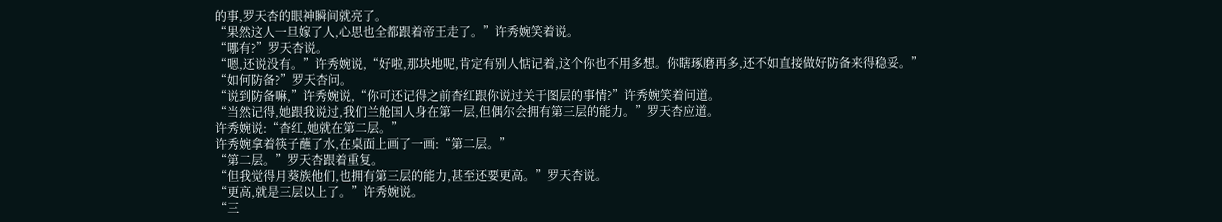的事,罗天杏的眼神瞬间就亮了。
“果然这人一旦嫁了人,心思也全都跟着帝王走了。”许秀婉笑着说。
“哪有?”罗天杏说。
“嗯,还说没有。”许秀婉说,“好啦,那块地呢,肯定有别人惦记着,这个你也不用多想。你瞎琢磨再多,还不如直接做好防备来得稳妥。”
“如何防备?”罗天杏问。
“说到防备嘛,”许秀婉说,“你可还记得之前杳红跟你说过关于图层的事情?”许秀婉笑着问道。
“当然记得,她跟我说过,我们兰舱国人身在第一层,但偶尔会拥有第三层的能力。”罗天杏应道。
许秀婉说:“杳红,她就在第二层。”
许秀婉拿着筷子蘸了水,在桌面上画了一画:“第二层。”
“第二层。”罗天杏跟着重复。
“但我觉得月葵族他们,也拥有第三层的能力,甚至还要更高。”罗天杏说。
“更高,就是三层以上了。”许秀婉说。
“三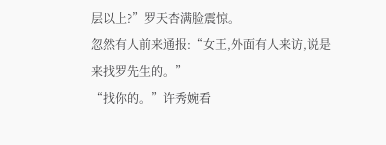层以上?”罗天杏满脸震惊。
忽然有人前来通报:“女王,外面有人来访,说是来找罗先生的。”
“找你的。”许秀婉看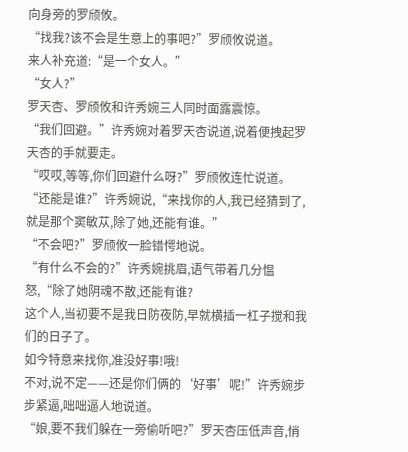向身旁的罗颀攸。
“找我?该不会是生意上的事吧?”罗颀攸说道。
来人补充道:“是一个女人。”
“女人?”
罗天杏、罗颀攸和许秀婉三人同时面露震惊。
“我们回避。”许秀婉对着罗天杏说道,说着便拽起罗天杏的手就要走。
“哎哎,等等,你们回避什么呀?”罗颀攸连忙说道。
“还能是谁?”许秀婉说,“来找你的人,我已经猜到了,就是那个窦敏苁,除了她,还能有谁。”
“不会吧?”罗颀攸一脸错愕地说。
“有什么不会的?”许秀婉挑眉,语气带着几分愠怒,“除了她阴魂不散,还能有谁?
这个人,当初要不是我日防夜防,早就横插一杠子搅和我们的日子了。
如今特意来找你,准没好事!哦!
不对,说不定——还是你们俩的‘好事’呢!”许秀婉步步紧逼,咄咄逼人地说道。
“娘,要不我们躲在一旁偷听吧?”罗天杏压低声音,悄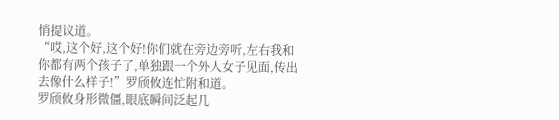悄提议道。
“哎,这个好,这个好!你们就在旁边旁听,左右我和你都有两个孩子了,单独跟一个外人女子见面,传出去像什么样子!”罗颀攸连忙附和道。
罗颀攸身形微僵,眼底瞬间泛起几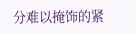分难以掩饰的紧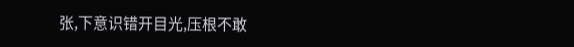张,下意识错开目光,压根不敢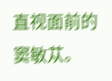直视面前的窦敏苁。